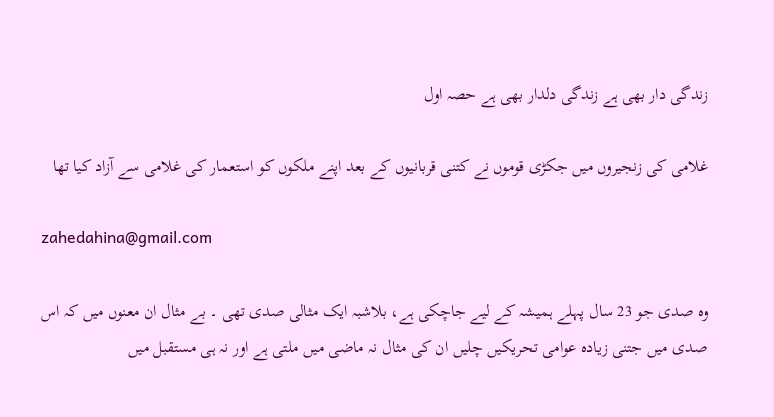زندگی دار بھی ہے زندگی دلدار بھی ہے حصہ اول

غلامی کی زنجیروں میں جکڑی قوموں نے کتنی قربانیوں کے بعد اپنے ملکوں کو استعمار کی غلامی سے آزاد کیا تھا

zahedahina@gmail.com

وہ صدی جو 23 سال پہلے ہمیشہ کے لیے جاچکی ہے، بلاشبہ ایک مثالی صدی تھی ۔ بے مثال ان معنوں میں کہ اس صدی میں جتنی زیادہ عوامی تحریکیں چلیں ان کی مثال نہ ماضی میں ملتی ہے اور نہ ہی مستقبل میں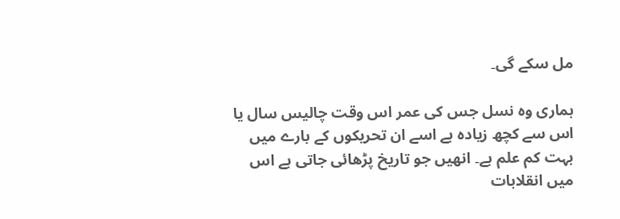مل سکے گی۔

ہماری وہ نسل جس کی عمر اس وقت چالیس سال یا اس سے کچھ زیادہ ہے اسے ان تحریکوں کے بارے میں بہت کم علم ہے۔ انھیں جو تاریخ پڑھائی جاتی ہے اس میں انقلابات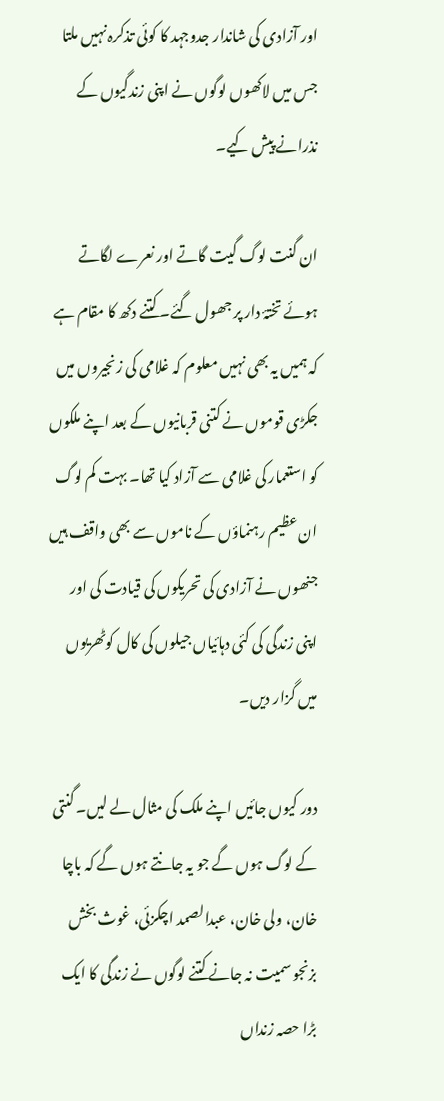اور آزادی کی شاندار جدوجہد کا کوئی تذکرہ نہیں ملتا جس میں لاکھوں لوگوں نے اپنی زندگیوں کے نذرانے پیش کیے۔

ان گنت لوگ گیت گاتے اور نعرے لگاتے ہوئے تختۂ دار پر جھول گئے۔ کتنے دکھ کا مقام ہے کہ ہمیں یہ بھی نہیں معلوم کہ غلامی کی زنجیروں میں جکڑی قوموں نے کتنی قربانیوں کے بعد اپنے ملکوں کو استعمار کی غلامی سے آزاد کیا تھا۔ بہت کم لوگ ان عظیم رہنماؤں کے ناموں سے بھی واقف ہیں جنھوں نے آزادی کی تحریکوں کی قیادت کی اور اپنی زندگی کی کئی دہائیاں جیلوں کی کال کوٹھریوں میں گزار دیں۔

دور کیوں جائیں اپنے ملک کی مثال لے لیں۔ گنتی کے لوگ ہوں گے جو یہ جانتے ہوں گے کہ باچا خان، ولی خان، عبدالصمد اچکزئی، غوث بخش بزنجو سمیت نہ جانے کتنے لوگوں نے زندگی کا ایک بڑا حصہ زنداں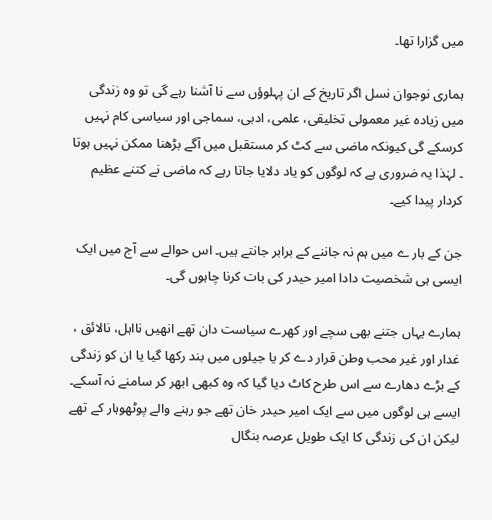میں گزارا تھا۔

ہماری نوجوان نسل اگر تاریخ کے ان پہلوؤں سے نا آشنا رہے گی تو وہ زندگی میں زیادہ غیر معمولی تخلیقی، علمی، ادبی، سماجی اور سیاسی کام نہیں کرسکے گی کیونکہ ماضی سے کٹ کر مستقبل میں آگے بڑھنا ممکن نہیں ہوتا ۔ لہٰذا یہ ضروری ہے کہ لوگوں کو یاد دلایا جاتا رہے کہ ماضی نے کتنے عظیم کردار پیدا کیے۔

جن کے بار ے میں ہم نہ جاننے کے برابر جانتے ہیں۔ اس حوالے سے آج میں ایک ایسی ہی شخصیت دادا امیر حیدر کی بات کرنا چاہوں گی۔

ہمارے یہاں جتنے بھی سچے اور کھرے سیاست دان تھے انھیں نااہل، نالائق ، غدار اور غیر محب وطن قرار دے کر یا جیلوں میں بند رکھا گیا یا ان کو زندگی کے بڑے دھارے سے اس طرح کاٹ دیا گیا کہ وہ کبھی ابھر کر سامنے نہ آسکے۔ ایسے ہی لوگوں میں سے ایک امیر حیدر خان تھے جو رہنے والے پوٹھوہار کے تھے لیکن ان کی زندگی کا ایک طویل عرصہ بنگال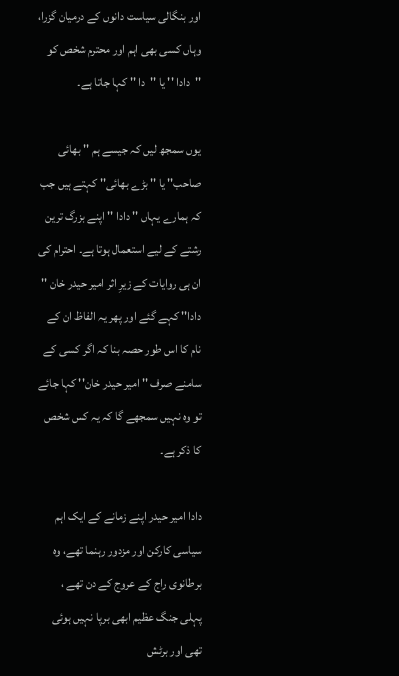اور بنگالی سیاست دانوں کے درمیان گزرا، وہاں کسی بھی اہم اور محترم شخص کو ''دادا '' یا ''دا '' کہا جاتا ہے۔

یوں سمجھ لیں کہ جیسے ہم '' بھائی صاحب'' یا '' بڑے بھائی'' کہتے ہیں جب کہ ہمارے یہاں '' دادا '' اپنے بزرگ ترین رشتے کے لیے استعمال ہوتا ہے۔ احترام کی ان ہی روایات کے زیرِ اثر امیر حیدر خان '' دادا'' کہے گئے اور پھر یہ الفاظ ان کے نام کا اس طور حصہ بنا کہ اگر کسی کے سامنے صرف '' امیر حیدر خان'' کہا جائے تو وہ نہیں سمجھے گا کہ یہ کس شخص کا ذکر ہے۔

دادا امیر حیدر اپنے زمانے کے ایک اہم سیاسی کارکن اور مزدور رہنما تھے، وہ برطانوی راج کے عروج کے دن تھے ، پہلی جنگ عظیم ابھی برپا نہیں ہوئی تھی اور برٹش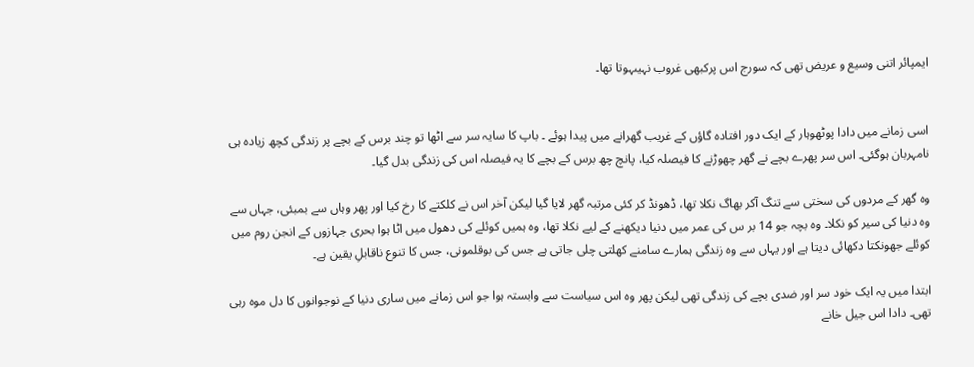ایمپائر اتنی وسیع و عریض تھی کہ سورج اس پرکبھی غروب نہیںہوتا تھا۔


اسی زمانے میں دادا پوٹھوہار کے ایک دور افتادہ گاؤں کے غریب گھرانے میں پیدا ہوئے ۔ باپ کا سایہ سر سے اٹھا تو چند برس کے بچے پر زندگی کچھ زیادہ ہی نامہربان ہوگئی۔ اس سر پھرے بچے نے گھر چھوڑنے کا فیصلہ کیا، پانچ چھ برس کے بچے کا یہ فیصلہ اس کی زندگی بدل گیا۔

وہ گھر کے مردوں کی سختی سے تنگ آکر بھاگ نکلا تھا، ڈھونڈ کر کئی مرتبہ گھر لایا گیا لیکن آخر اس نے کلکتے کا رخ کیا اور پھر وہاں سے بمبئی، جہاں سے وہ دنیا کی سیر کو نکلا۔ وہ بچہ جو 14 بر س کی عمر میں دنیا دیکھنے کے لیے نکلا تھا، وہ ہمیں کوئلے کی دھول میں اٹا ہوا بحری جہازوں کے انجن روم میں کوئلے جھونکتا دکھائی دیتا ہے اور یہاں سے وہ زندگی ہمارے سامنے کھلتی چلی جاتی ہے جس کی بوقلمونی، جس کا تنوع ناقابلِ یقین ہے۔

ابتدا میں یہ ایک خود سر اور ضدی بچے کی زندگی تھی لیکن پھر وہ اس سیاست سے وابستہ ہوا جو اس زمانے میں ساری دنیا کے نوجوانوں کا دل موہ رہی تھی۔ دادا اس جیل خانے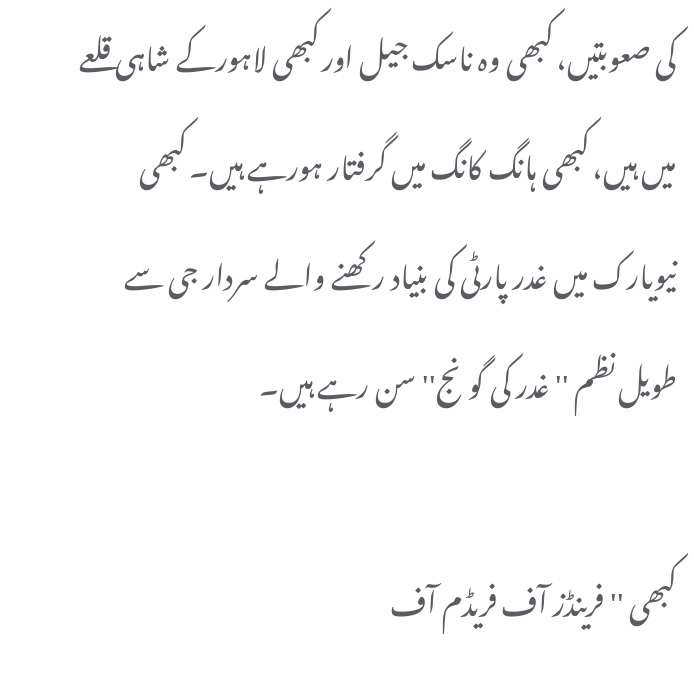کی صعوبتیں، کبھی وہ ناسک جیل اور کبھی لاہورکے شاہی قلعے میں ہیں، کبھی ہانگ کانگ میں گرفتار ہورہے ہیں۔ کبھی نیویارک میں غدر پارٹی کی بنیاد رکھنے والے سردار جی سے طویل نظم ''غدر کی گونج'' سن رہے ہیں۔

کبھی '' فرینڈز آف فریڈم آف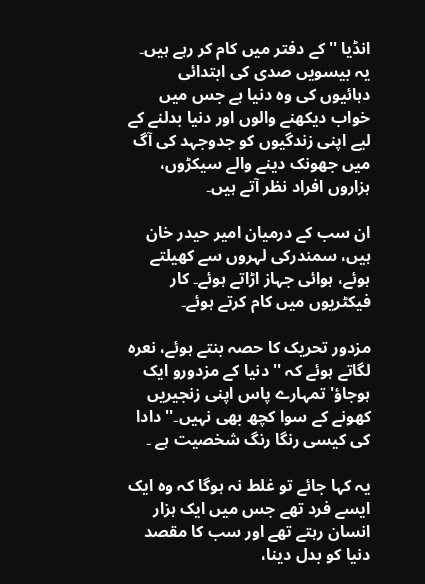انڈیا '' کے دفتر میں کام کر رہے ہیں۔ یہ بیسویں صدی کی ابتدائی دہائیوں کی وہ دنیا ہے جس میں خواب دیکھنے والوں اور دنیا بدلنے کے لیے اپنی زندگیوں کو جدوجہد کی آگ میں جھونک دینے والے سیکڑوں، ہزاروں افراد نظر آتے ہیں۔

ان سب کے درمیان امیر حیدر خان ہیں، سمندرکی لہروں سے کھیلتے ہوئے، ہوائی جہاز اڑاتے ہوئے۔ کار فیکٹریوں میں کام کرتے ہوئے۔

مزدور تحریک کا حصہ بنتے ہوئے، نعرہ لگاتے ہوئے کہ '' دنیا کے مزدورو ایک ہوجاؤ' تمہارے پاس اپنی زنجیریں کھونے کے سوا کچھ بھی نہیں۔'' دادا کی کیسی رنگا رنگ شخصیت ہے ۔

یہ کہا جائے تو غلط نہ ہوگا کہ وہ ایک ایسے فرد تھے جس میں ایک ہزار انسان رہتے تھے اور سب کا مقصد دنیا کو بدل دینا،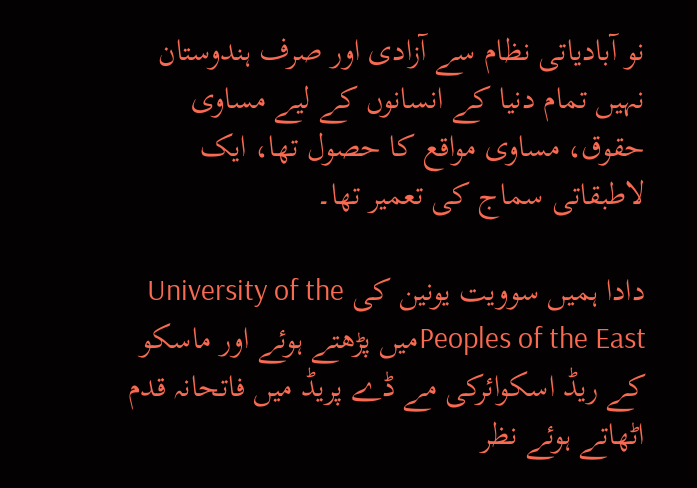نو آبادیاتی نظام سے آزادی اور صرف ہندوستان نہیں تمام دنیا کے انسانوں کے لیے مساوی حقوق، مساوی مواقع کا حصول تھا، ایک لاطبقاتی سماج کی تعمیر تھا۔

دادا ہمیں سوویت یونین کی University of the Peoples of the Eastمیں پڑھتے ہوئے اور ماسکو کے ریڈ اسکوائرکی مے ڈے پریڈ میں فاتحانہ قدم اٹھاتے ہوئے نظر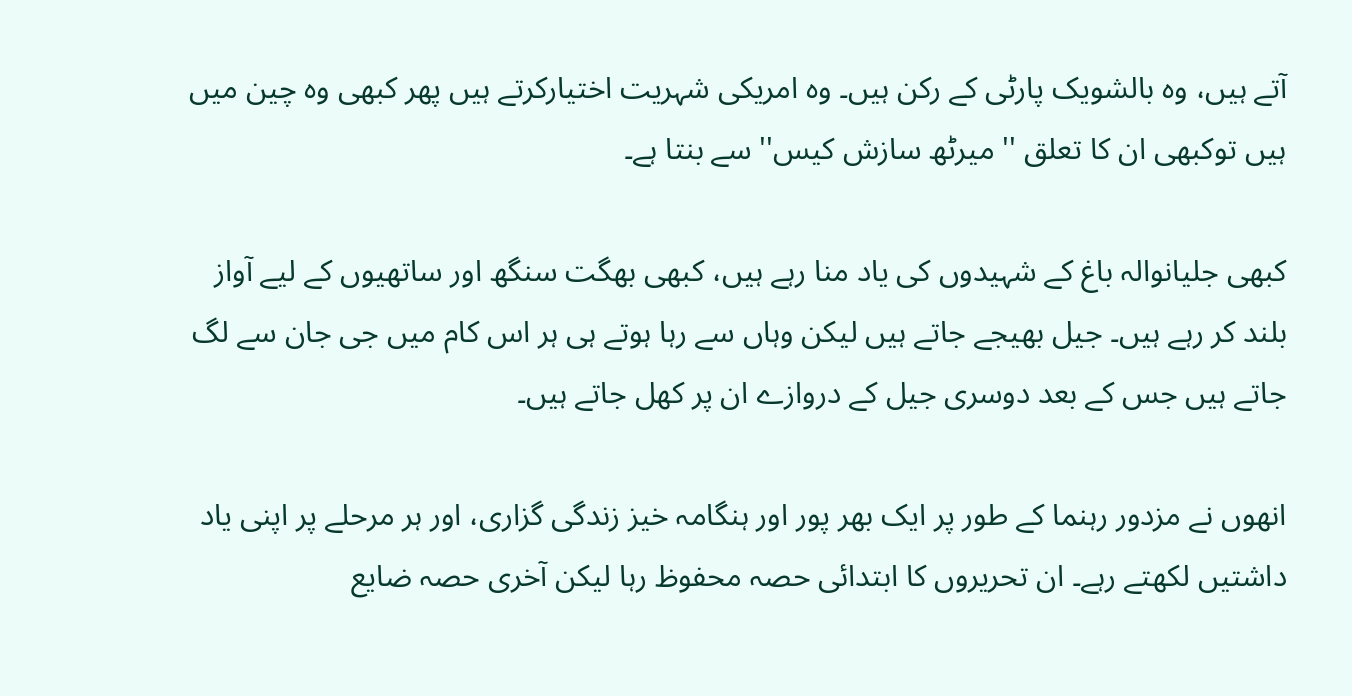آتے ہیں، وہ بالشویک پارٹی کے رکن ہیں۔ وہ امریکی شہریت اختیارکرتے ہیں پھر کبھی وہ چین میں ہیں توکبھی ان کا تعلق '' میرٹھ سازش کیس'' سے بنتا ہے۔

کبھی جلیانوالہ باغ کے شہیدوں کی یاد منا رہے ہیں، کبھی بھگت سنگھ اور ساتھیوں کے لیے آواز بلند کر رہے ہیں۔ جیل بھیجے جاتے ہیں لیکن وہاں سے رہا ہوتے ہی ہر اس کام میں جی جان سے لگ جاتے ہیں جس کے بعد دوسری جیل کے دروازے ان پر کھل جاتے ہیں۔

انھوں نے مزدور رہنما کے طور پر ایک بھر پور اور ہنگامہ خیز زندگی گزاری، اور ہر مرحلے پر اپنی یاد داشتیں لکھتے رہے۔ ان تحریروں کا ابتدائی حصہ محفوظ رہا لیکن آخری حصہ ضایع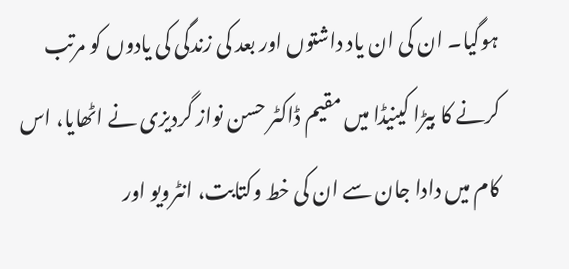ہوگیا۔ ان کی ان یاد داشتوں اور بعد کی زندگی کی یادوں کو مرتب کرنے کا بیڑا کینیڈا میں مقیم ڈاکٹر حسن نواز گردیزی نے اٹھایا، اس کام میں دادا جان سے ان کی خط وکتابت، انٹرویو اور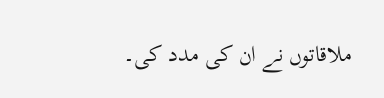ملاقاتوں نے ان کی مدد کی۔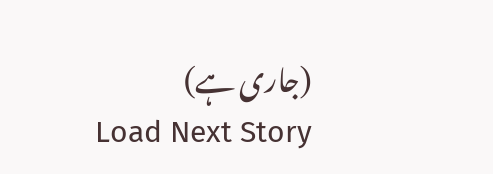(جاری ہے)
Load Next Story